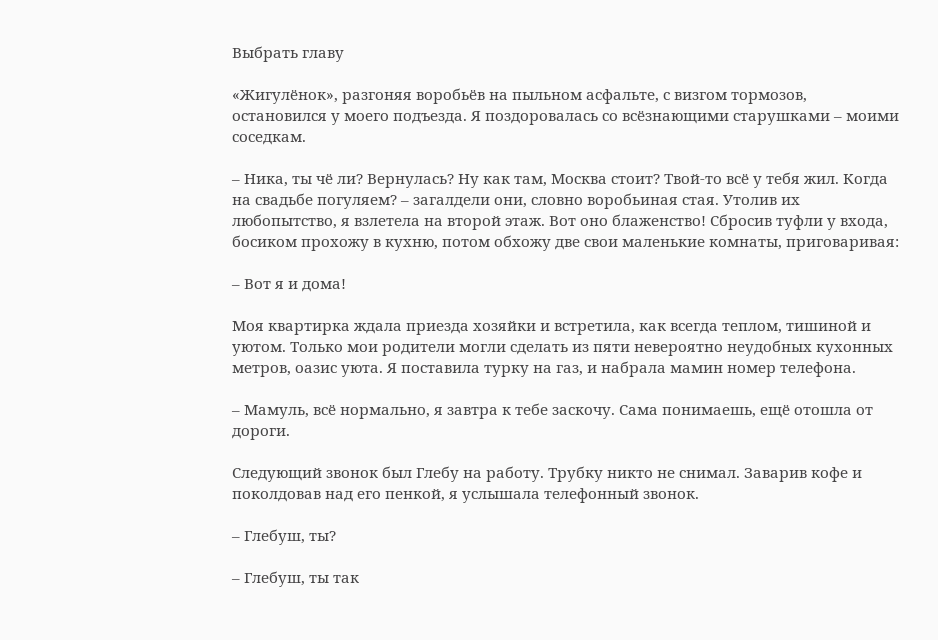Выбрать главу

«Жигулёнок», разгоняя воробьёв на пыльном асфальте, с визгом тормозов, остановился у моего подъезда. Я поздоровалась со всёзнающими старушками – моими соседкам.

– Ника, ты чё ли? Вернулась? Ну как там, Москва стоит? Твой-то всё у тебя жил. Когда на свадьбе погуляем? – загалдели они, словно воробьиная стая. Утолив их любопытство, я взлетела на второй этаж. Вот оно блаженство! Сбросив туфли у входа, босиком прохожу в кухню, потом обхожу две свои маленькие комнаты, приговаривая:

– Вот я и дома!

Моя квартирка ждала приезда хозяйки и встретила, как всегда теплом, тишиной и уютом. Только мои родители могли сделать из пяти невероятно неудобных кухонных метров, оазис уюта. Я поставила турку на газ, и набрала мамин номер телефона.

– Мамуль, всё нормально, я завтра к тебе заскочу. Сама понимаешь, ещё отошла от дороги.

Следующий звонок был Глебу на работу. Трубку никто не снимал. Заварив кофе и поколдовав над его пенкой, я услышала телефонный звонок.

– Глебуш, ты?

– Глебуш, ты так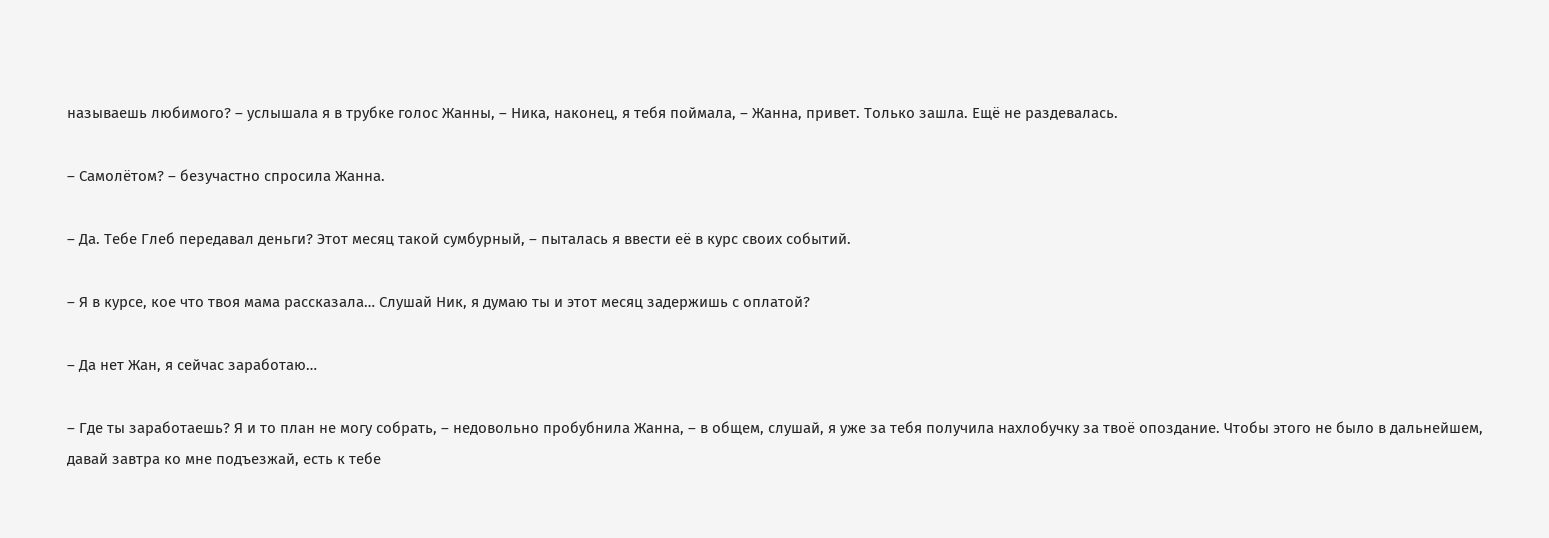называешь любимого? – услышала я в трубке голос Жанны, – Ника, наконец, я тебя поймала, – Жанна, привет. Только зашла. Ещё не раздевалась.

– Самолётом? – безучастно спросила Жанна.

– Да. Тебе Глеб передавал деньги? Этот месяц такой сумбурный, – пыталась я ввести её в курс своих событий.

– Я в курсе, кое что твоя мама рассказала… Слушай Ник, я думаю ты и этот месяц задержишь с оплатой?

– Да нет Жан, я сейчас заработаю…

– Где ты заработаешь? Я и то план не могу собрать, – недовольно пробубнила Жанна, – в общем, слушай, я уже за тебя получила нахлобучку за твоё опоздание. Чтобы этого не было в дальнейшем, давай завтра ко мне подъезжай, есть к тебе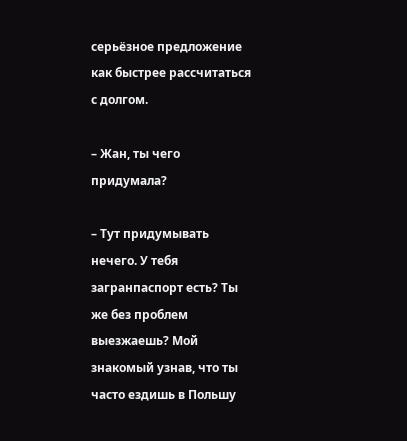серьёзное предложение как быстрее рассчитаться с долгом.

– Жан, ты чего придумала?

– Тут придумывать нечего. У тебя загранпаспорт есть? Ты же без проблем выезжаешь? Мой знакомый узнав, что ты часто ездишь в Польшу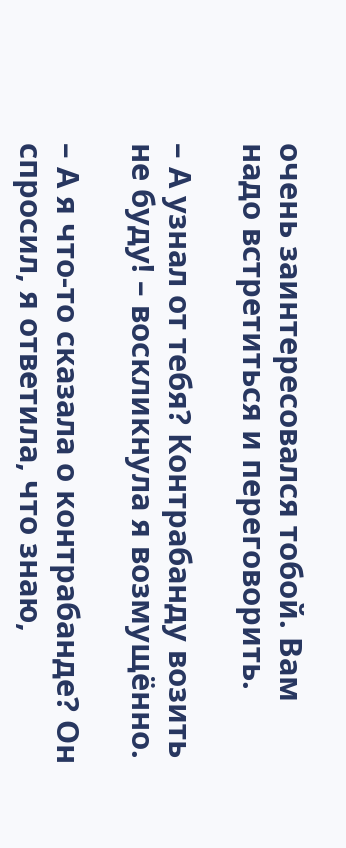очень заинтересовался тобой. Вам надо встретиться и переговорить.

– А узнал от тебя? Контрабанду возить не буду! – воскликнула я возмущённо.

– А я что-то сказала о контрабанде? Он спросил, я ответила, что знаю,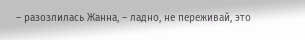– разозлилась Жанна, – ладно, не переживай, это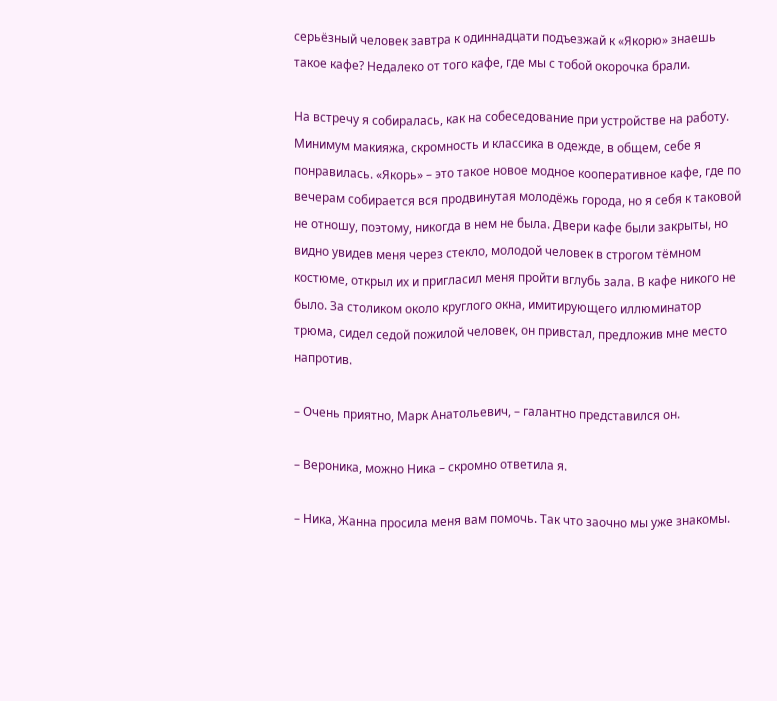серьёзный человек завтра к одиннадцати подъезжай к «Якорю» знаешь такое кафе? Недалеко от того кафе, где мы с тобой окорочка брали.

На встречу я собиралась, как на собеседование при устройстве на работу. Минимум макияжа, скромность и классика в одежде, в общем, себе я понравилась. «Якорь» – это такое новое модное кооперативное кафе, где по вечерам собирается вся продвинутая молодёжь города, но я себя к таковой не отношу, поэтому, никогда в нем не была. Двери кафе были закрыты, но видно увидев меня через стекло, молодой человек в строгом тёмном костюме, открыл их и пригласил меня пройти вглубь зала. В кафе никого не было. За столиком около круглого окна, имитирующего иллюминатор трюма, сидел седой пожилой человек, он привстал, предложив мне место напротив.

– Очень приятно, Марк Анатольевич, – галантно представился он.

– Вероника, можно Ника – скромно ответила я.

– Ника, Жанна просила меня вам помочь. Так что заочно мы уже знакомы.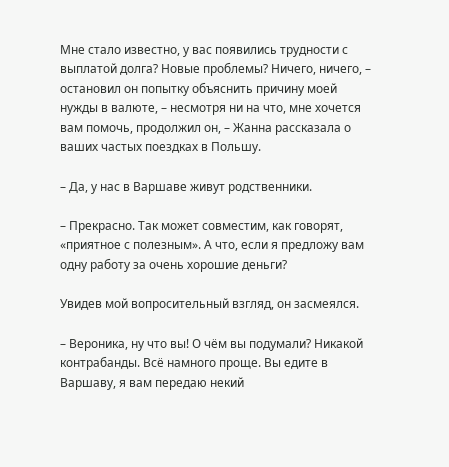Мне стало известно, у вас появились трудности с выплатой долга? Новые проблемы? Ничего, ничего, – остановил он попытку объяснить причину моей нужды в валюте, – несмотря ни на что, мне хочется вам помочь, продолжил он, – Жанна рассказала о ваших частых поездках в Польшу.

– Да, у нас в Варшаве живут родственники.

– Прекрасно. Так может совместим, как говорят, «приятное с полезным». А что, если я предложу вам одну работу за очень хорошие деньги?

Увидев мой вопросительный взгляд, он засмеялся.

– Вероника, ну что вы! О чём вы подумали? Никакой контрабанды. Всё намного проще. Вы едите в Варшаву, я вам передаю некий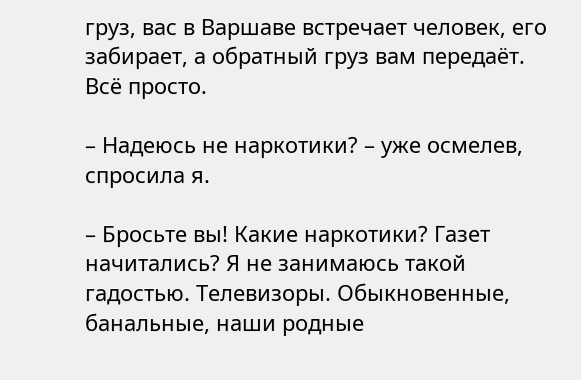груз, вас в Варшаве встречает человек, его забирает, а обратный груз вам передаёт. Всё просто.

– Надеюсь не наркотики? – уже осмелев, спросила я.

– Бросьте вы! Какие наркотики? Газет начитались? Я не занимаюсь такой гадостью. Телевизоры. Обыкновенные, банальные, наши родные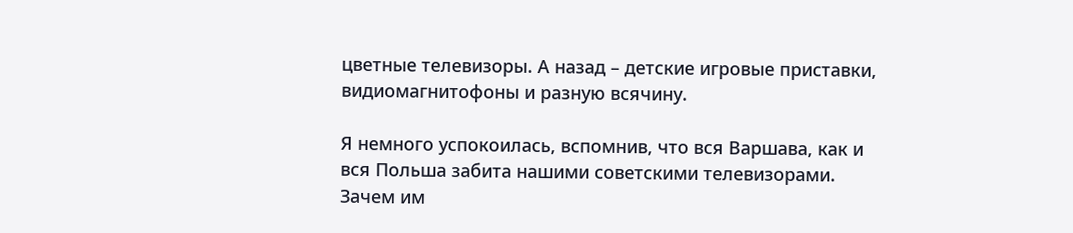цветные телевизоры. А назад – детские игровые приставки, видиомагнитофоны и разную всячину.

Я немного успокоилась, вспомнив, что вся Варшава, как и вся Польша забита нашими советскими телевизорами. Зачем им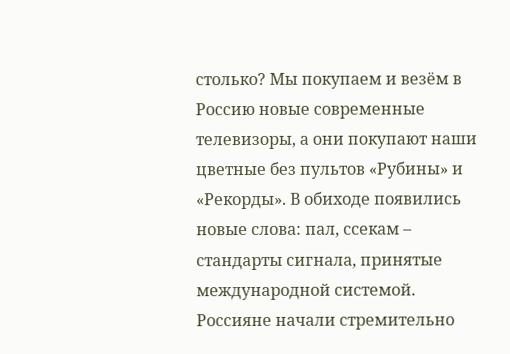столько? Мы покупаем и везём в Россию новые современные телевизоры, а они покупают наши цветные без пультов «Рубины» и «Рекорды». В обиходе появились новые слова: пал, ссекам – стандарты сигнала, принятые международной системой. Россияне начали стремительно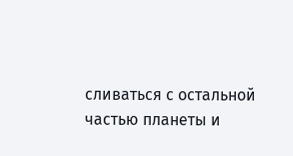сливаться с остальной частью планеты и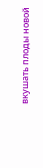вкушать плоды новой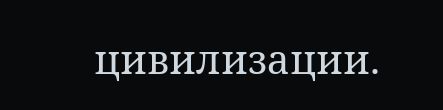цивилизации.